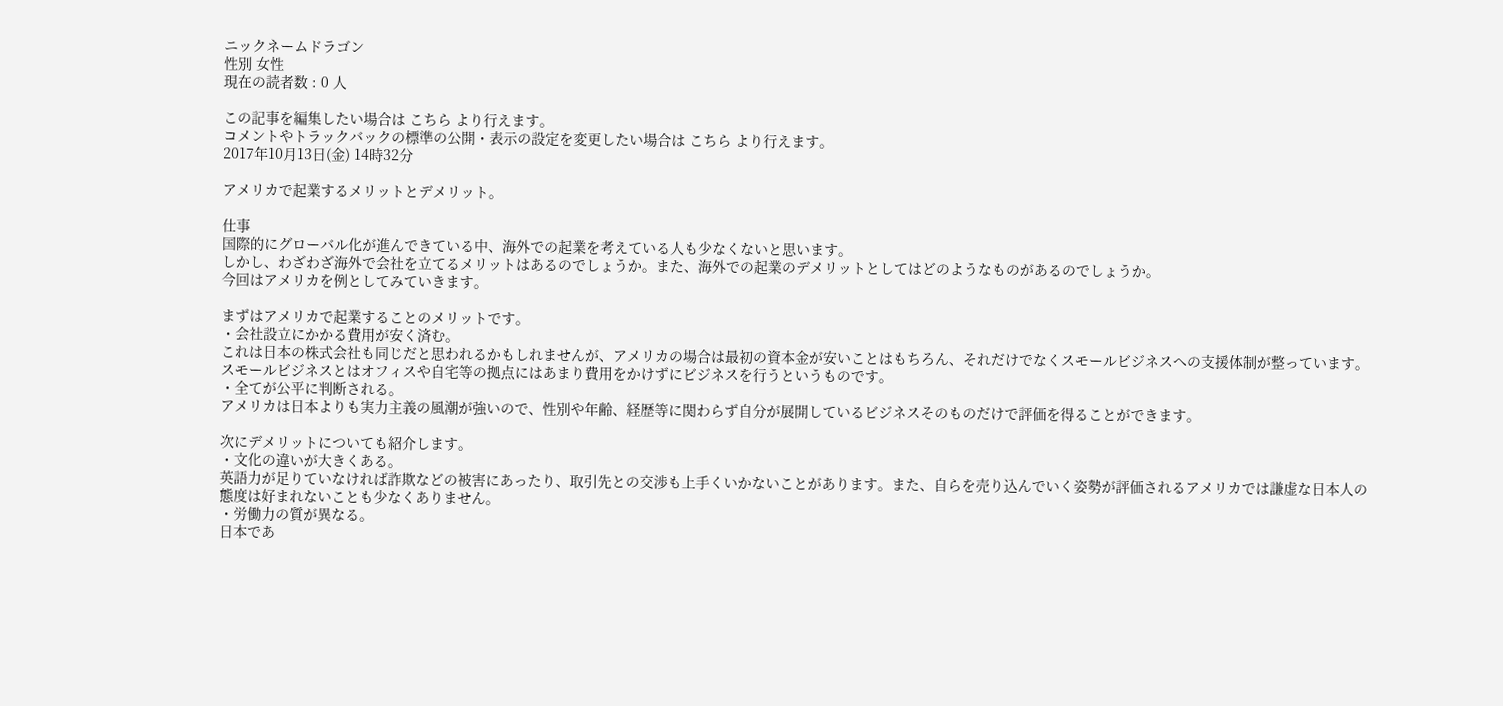ニックネームドラゴン
性別 女性
現在の読者数 : 0 人

この記事を編集したい場合は こちら より行えます。
コメントやトラックバックの標準の公開・表示の設定を変更したい場合は こちら より行えます。
2017年10月13日(金) 14時32分

アメリカで起業するメリットとデメリット。

仕事
国際的にグローバル化が進んできている中、海外での起業を考えている人も少なくないと思います。
しかし、わざわざ海外で会社を立てるメリットはあるのでしょうか。また、海外での起業のデメリットとしてはどのようなものがあるのでしょうか。
今回はアメリカを例としてみていきます。

まずはアメリカで起業することのメリットです。
・会社設立にかかる費用が安く済む。
これは日本の株式会社も同じだと思われるかもしれませんが、アメリカの場合は最初の資本金が安いことはもちろん、それだけでなくスモールビジネスへの支援体制が整っています。スモールビジネスとはオフィスや自宅等の拠点にはあまり費用をかけずにビジネスを行うというものです。
・全てが公平に判断される。
アメリカは日本よりも実力主義の風潮が強いので、性別や年齢、経歴等に関わらず自分が展開しているビジネスそのものだけで評価を得ることができます。

次にデメリットについても紹介します。
・文化の違いが大きくある。
英語力が足りていなければ詐欺などの被害にあったり、取引先との交渉も上手くいかないことがあります。また、自らを売り込んでいく姿勢が評価されるアメリカでは謙虚な日本人の態度は好まれないことも少なくありません。
・労働力の質が異なる。
日本であ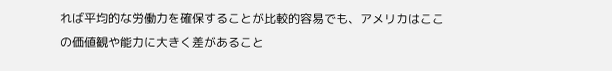れば平均的な労働力を確保することが比較的容易でも、アメリカはここの価値観や能力に大きく差があること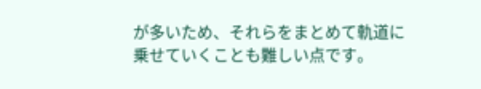が多いため、それらをまとめて軌道に乗せていくことも難しい点です。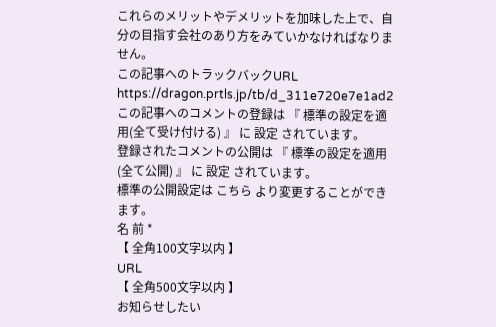これらのメリットやデメリットを加味した上で、自分の目指す会社のあり方をみていかなければなりません。
この記事へのトラックバックURL
https://dragon.prtls.jp/tb/d_311e720e7e1ad2
この記事へのコメントの登録は 『 標準の設定を適用(全て受け付ける) 』 に 設定 されています。
登録されたコメントの公開は 『 標準の設定を適用(全て公開) 』 に 設定 されています。
標準の公開設定は こちら より変更することができます。
名 前 *
【 全角100文字以内 】
URL
【 全角500文字以内 】
お知らせしたい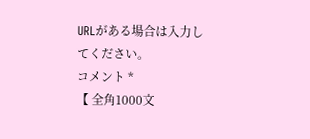URLがある場合は入力してください。
コメント *
【 全角1000文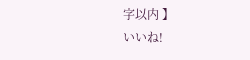字以内 】
いいね!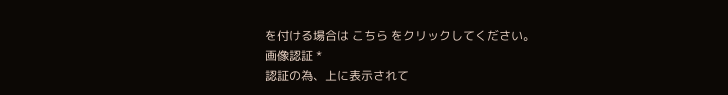を付ける場合は こちら をクリックしてください。
画像認証 *
認証の為、上に表示されて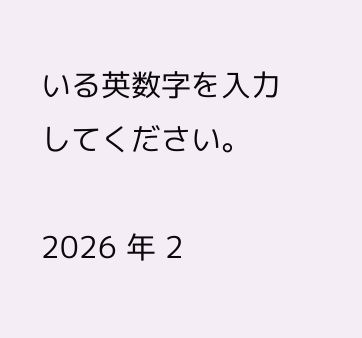いる英数字を入力してください。

2026 年 2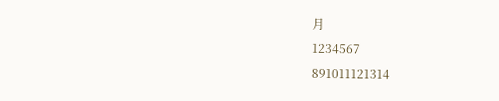月
1234567
891011121314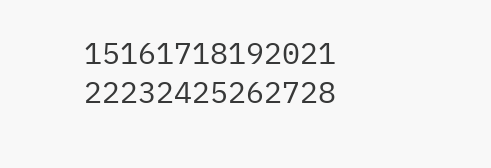15161718192021
22232425262728